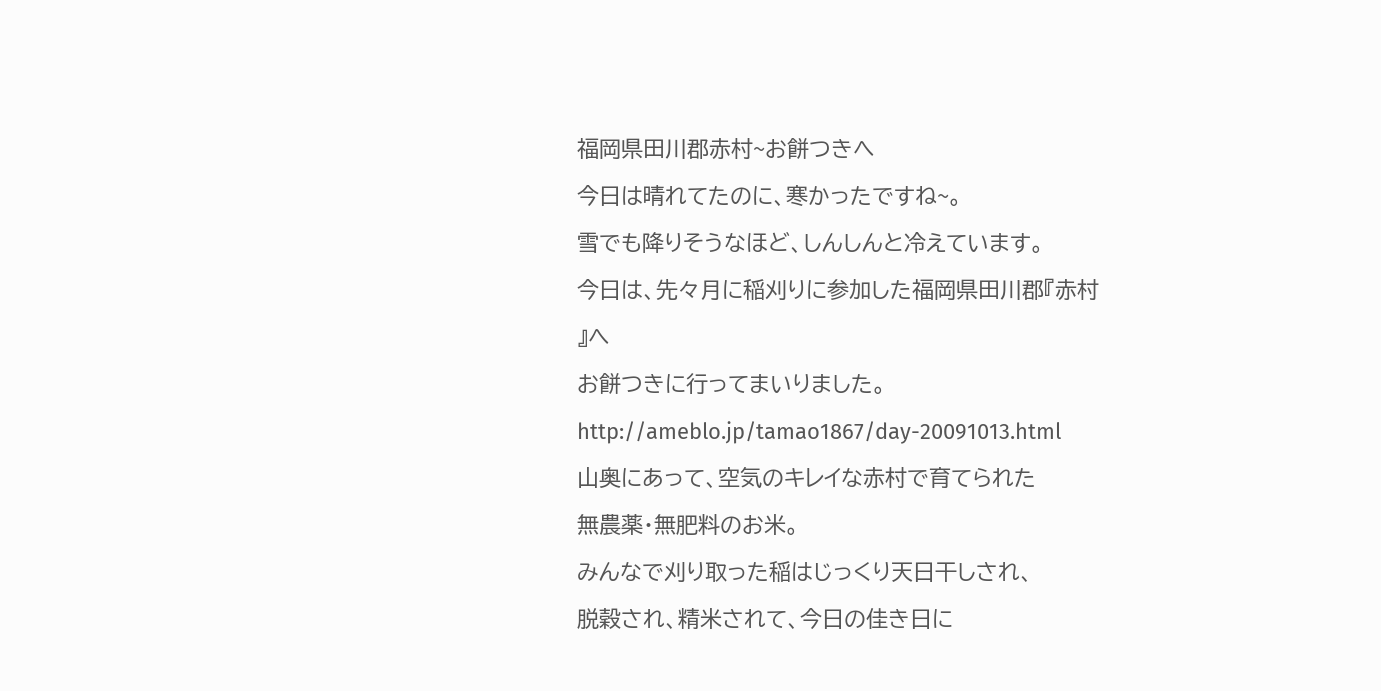福岡県田川郡赤村~お餅つきへ
今日は晴れてたのに、寒かったですね~。
雪でも降りそうなほど、しんしんと冷えています。
今日は、先々月に稲刈りに参加した福岡県田川郡『赤村
』へ
お餅つきに行ってまいりました。
http://ameblo.jp/tamao1867/day-20091013.html
山奥にあって、空気のキレイな赤村で育てられた
無農薬・無肥料のお米。
みんなで刈り取った稲はじっくり天日干しされ、
脱穀され、精米されて、今日の佳き日に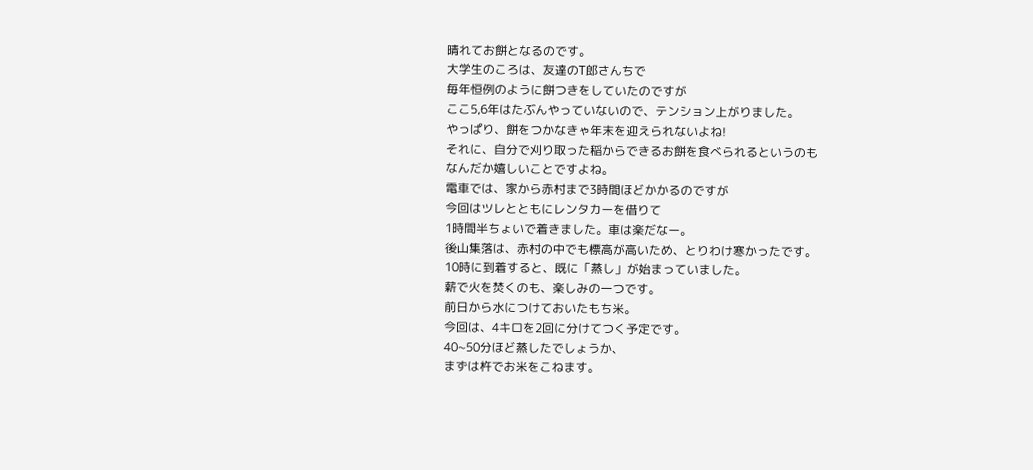晴れてお餅となるのです。
大学生のころは、友達のT郎さんちで
毎年恒例のように餅つきをしていたのですが
ここ5,6年はたぶんやっていないので、テンション上がりました。
やっぱり、餅をつかなきゃ年末を迎えられないよね!
それに、自分で刈り取った稲からできるお餅を食べられるというのも
なんだか嬉しいことですよね。
電車では、家から赤村まで3時間ほどかかるのですが
今回はツレとともにレンタカーを借りて
1時間半ちょいで着きました。車は楽だなー。
後山集落は、赤村の中でも標高が高いため、とりわけ寒かったです。
10時に到着すると、既に「蒸し」が始まっていました。
薪で火を焚くのも、楽しみの一つです。
前日から水につけておいたもち米。
今回は、4キロを2回に分けてつく予定です。
40~50分ほど蒸したでしょうか、
まずは杵でお米をこねます。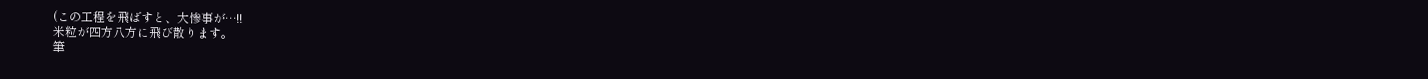(この工程を飛ばすと、大惨事が…!!
米粒が四方八方に飛び散ります。
筆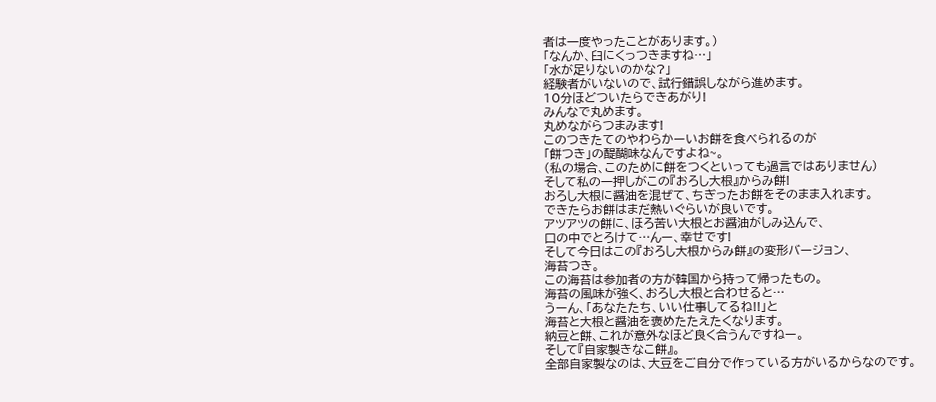者は一度やったことがあります。)
「なんか、臼にくっつきますね…」
「水が足りないのかな?」
経験者がいないので、試行錯誤しながら進めます。
10分ほどついたらできあがり!
みんなで丸めます。
丸めながらつまみます!
このつきたてのやわらかーいお餅を食べられるのが
「餅つき」の醍醐味なんですよね~。
(私の場合、このために餅をつくといっても過言ではありません)
そして私の一押しがこの『おろし大根』からみ餅!
おろし大根に醤油を混ぜて、ちぎったお餅をそのまま入れます。
できたらお餅はまだ熱いぐらいが良いです。
アツアツの餅に、ほろ苦い大根とお醤油がしみ込んで、
口の中でとろけて…んー、幸せです!
そして今日はこの『おろし大根からみ餅』の変形バージョン、
海苔つき。
この海苔は参加者の方が韓国から持って帰ったもの。
海苔の風味が強く、おろし大根と合わせると…
うーん、「あなたたち、いい仕事してるね!!」と
海苔と大根と醤油を褒めたたえたくなります。
納豆と餅、これが意外なほど良く合うんですねー。
そして『自家製きなこ餅』。
全部自家製なのは、大豆をご自分で作っている方がいるからなのです。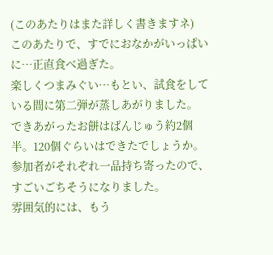(このあたりはまた詳しく書きますネ)
このあたりで、すでにおなかがいっぱいに…正直食べ過ぎた。
楽しくつまみぐい…もとい、試食をしている間に第二弾が蒸しあがりました。
できあがったお餅はばんじゅう約2個半。120個ぐらいはできたでしょうか。
参加者がそれぞれ一品持ち寄ったので、すごいごちそうになりました。
雰囲気的には、もう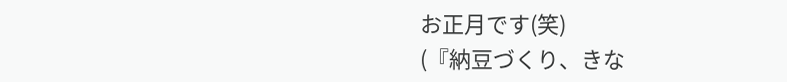お正月です(笑)
(『納豆づくり、きな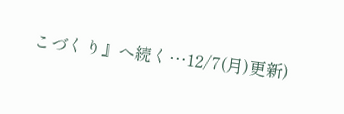こづくり』へ続く…12/7(月)更新)